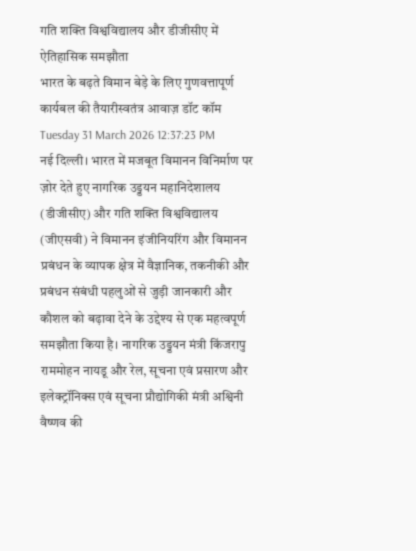गति शक्ति विश्वविद्यालय और डीजीसीए में ऐतिहासिक समझौता
भारत के बढ़ते विमान बेड़े के लिए गुणवत्तापूर्ण कार्यबल की तैयारीस्वतंत्र आवाज़ डॉट कॉम
Tuesday 31 March 2026 12:37:23 PM
नई दिल्ली। भारत में मजबूत विमानन विनिर्माण पर ज़ोर देते हुए नागरिक उड्डयन महानिदेशालय (डीजीसीए) और गति शक्ति विश्वविद्यालय (जीएसवी) ने विमानन इंजीनियरिंग और विमानन प्रबंधन के व्यापक क्षेत्र में वैज्ञानिक, तकनीकी और प्रबंधन संबंधी पहलुओं से जुड़ी जानकारी और कौशल को बढ़ावा देने के उद्देश्य से एक महत्वपूर्ण समझौता किया है। नागरिक उड्डयन मंत्री किंजरापु राममोहन नायडू और रेल, सूचना एवं प्रसारण और इलेक्ट्रॉनिक्स एवं सूचना प्रौद्योगिकी मंत्री अश्विनी वैष्णव की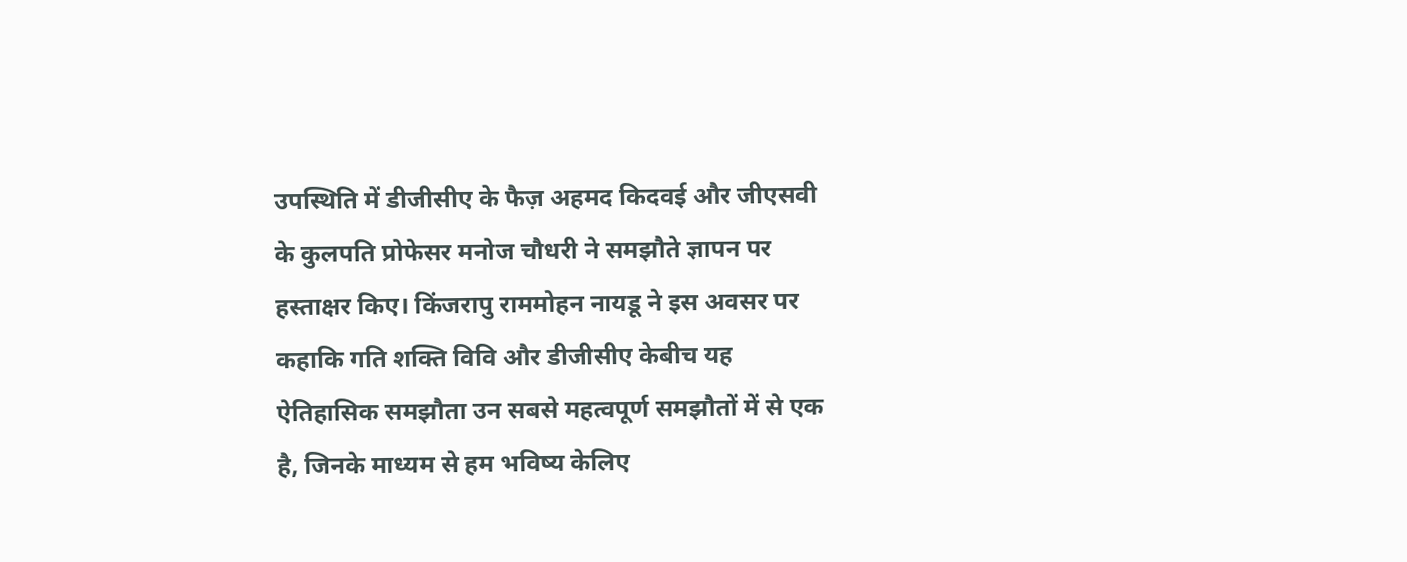उपस्थिति में डीजीसीए के फैज़ अहमद किदवई और जीएसवी के कुलपति प्रोफेसर मनोज चौधरी ने समझौते ज्ञापन पर हस्ताक्षर किए। किंजरापु राममोहन नायडू ने इस अवसर पर कहाकि गति शक्ति विवि और डीजीसीए केबीच यह ऐतिहासिक समझौता उन सबसे महत्वपूर्ण समझौतों में से एक है, जिनके माध्यम से हम भविष्य केलिए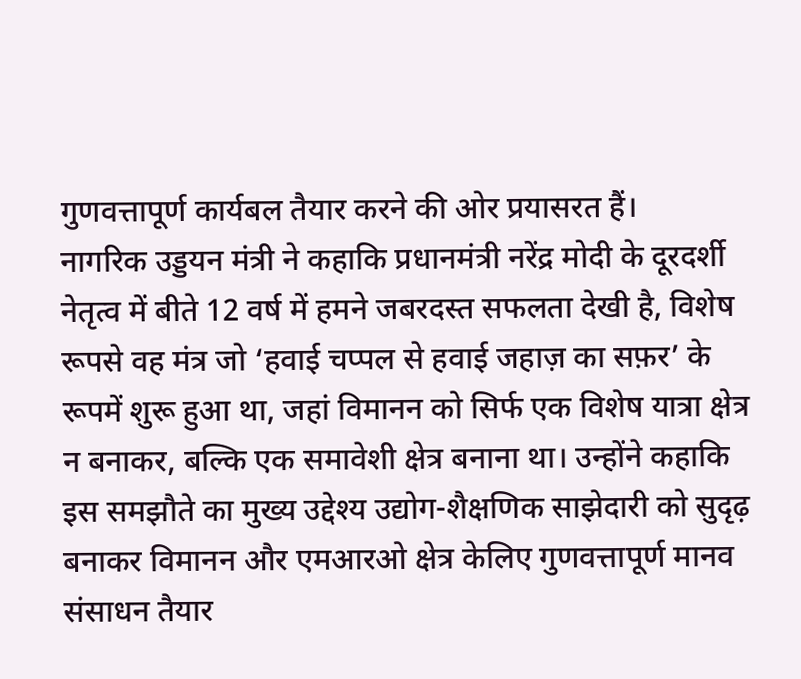गुणवत्तापूर्ण कार्यबल तैयार करने की ओर प्रयासरत हैं।
नागरिक उड्डयन मंत्री ने कहाकि प्रधानमंत्री नरेंद्र मोदी के दूरदर्शी नेतृत्व में बीते 12 वर्ष में हमने जबरदस्त सफलता देखी है, विशेष रूपसे वह मंत्र जो ‘हवाई चप्पल से हवाई जहाज़ का सफ़र’ के रूपमें शुरू हुआ था, जहां विमानन को सिर्फ एक विशेष यात्रा क्षेत्र न बनाकर, बल्कि एक समावेशी क्षेत्र बनाना था। उन्होंने कहाकि इस समझौते का मुख्य उद्देश्य उद्योग-शैक्षणिक साझेदारी को सुदृढ़ बनाकर विमानन और एमआरओ क्षेत्र केलिए गुणवत्तापूर्ण मानव संसाधन तैयार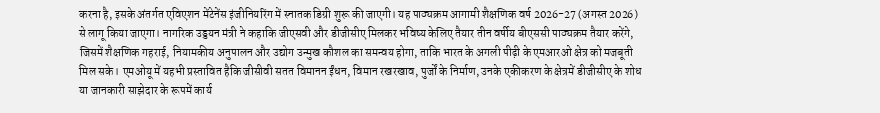करना है, इसके अंतर्गत एविएशन मेंटेनेंस इंजीनियरिंग में स्नातक डिग्री शुरू की जाएगी। यह पाठ्यक्रम आगामी शैक्षणिक वर्ष 2026-27 (अगस्त 2026) से लागू किया जाएगा। नागरिक उड्डयन मंत्री ने कहाकि जीएसवी और डीजीसीए मिलकर भविष्य केलिए तैयार तीन वर्षीय बीएससी पाठ्यक्रम तैयार करेंगे, जिसमें शैक्षणिक गहराई, नियामकीय अनुपालन और उद्योग उन्मुख कौशल का समन्वय होगा, ताकि भारत के अगली पीढ़ी के एमआरओ क्षेत्र को मजबूती मिल सके। एमओयू में यहभी प्रस्तावित हैकि जीसीवी सतत विमानन ईंधन, विमान रखरखाव, पुर्जों के निर्माण, उनके एकीकरण के क्षेत्रमें डीजीसीए के शोध या जानकारी साझेदार के रूपमें कार्य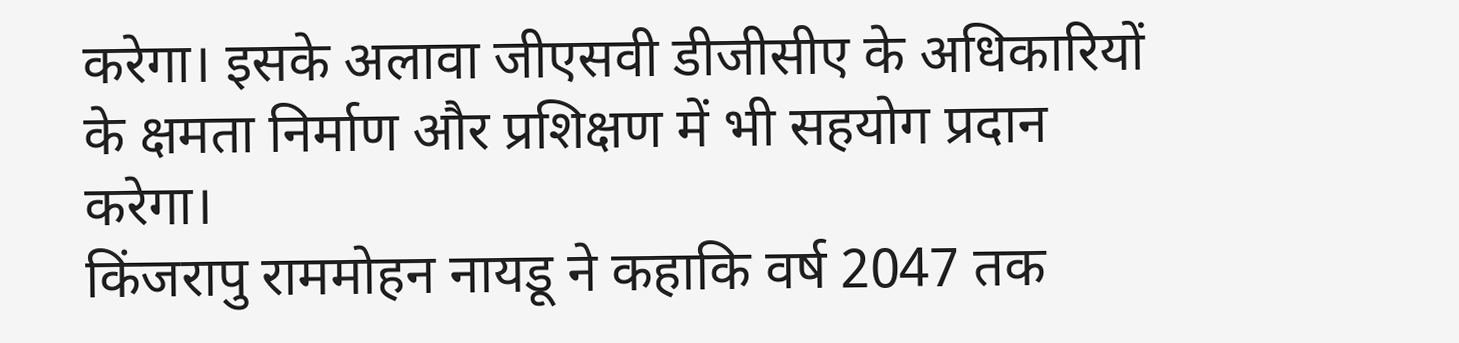करेगा। इसके अलावा जीएसवी डीजीसीए के अधिकारियों के क्षमता निर्माण और प्रशिक्षण में भी सहयोग प्रदान करेगा।
किंजरापु राममोहन नायडू ने कहाकि वर्ष 2047 तक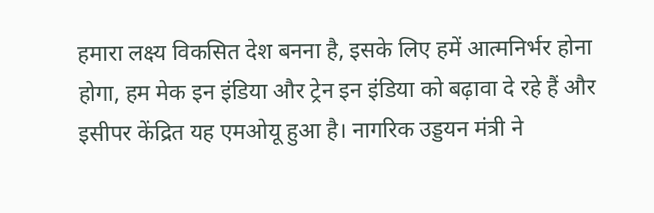हमारा लक्ष्य विकसित देश बनना है, इसके लिए हमें आत्मनिर्भर होना होगा, हम मेक इन इंडिया और ट्रेन इन इंडिया को बढ़ावा दे रहे हैं और इसीपर केंद्रित यह एमओयू हुआ है। नागरिक उड्डयन मंत्री ने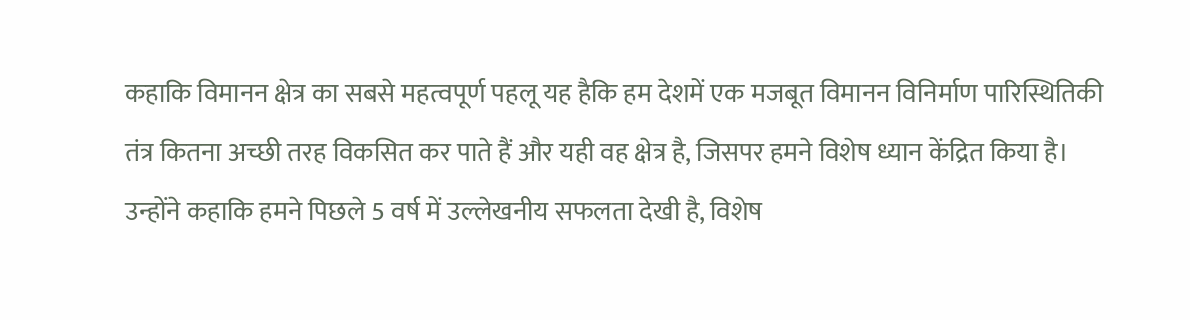कहाकि विमानन क्षेत्र का सबसे महत्वपूर्ण पहलू यह हैकि हम देशमें एक मजबूत विमानन विनिर्माण पारिस्थितिकी तंत्र कितना अच्छी तरह विकसित कर पाते हैं और यही वह क्षेत्र है, जिसपर हमने विशेष ध्यान केंद्रित किया है। उन्होंने कहाकि हमने पिछले 5 वर्ष में उल्लेखनीय सफलता देखी है, विशेष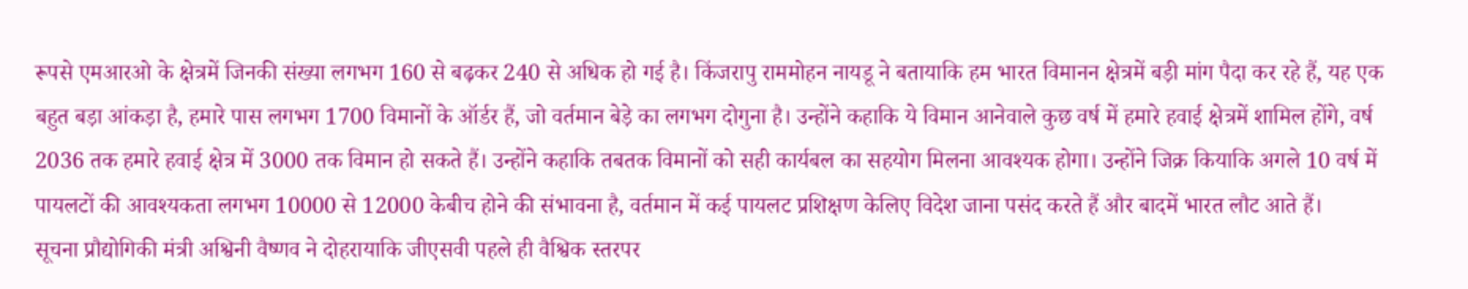रूपसे एमआरओ के क्षेत्रमें जिनकी संख्या लगभग 160 से बढ़कर 240 से अधिक हो गई है। किंजरापु राममोहन नायडू ने बतायाकि हम भारत विमानन क्षेत्रमें बड़ी मांग पैदा कर रहे हैं, यह एक बहुत बड़ा आंकड़ा है, हमारे पास लगभग 1700 विमानों के ऑर्डर हैं, जो वर्तमान बेड़े का लगभग दोगुना है। उन्होंने कहाकि ये विमान आनेवाले कुछ वर्ष में हमारे हवाई क्षेत्रमें शामिल होंगे, वर्ष 2036 तक हमारे हवाई क्षेत्र में 3000 तक विमान हो सकते हैं। उन्होंने कहाकि तबतक विमानों को सही कार्यबल का सहयोग मिलना आवश्यक होगा। उन्होंने जिक्र कियाकि अगले 10 वर्ष में पायलटों की आवश्यकता लगभग 10000 से 12000 केबीच होने की संभावना है, वर्तमान में कई पायलट प्रशिक्षण केलिए विदेश जाना पसंद करते हैं और बादमें भारत लौट आते हैं।
सूचना प्रौद्योगिकी मंत्री अश्विनी वैष्णव ने दोहरायाकि जीएसवी पहले ही वैश्विक स्तरपर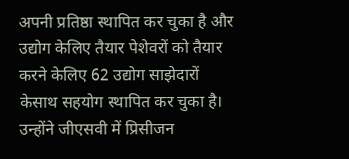अपनी प्रतिष्ठा स्थापित कर चुका है और उद्योग केलिए तैयार पेशेवरों को तैयार करने केलिए 62 उद्योग साझेदारों केसाथ सहयोग स्थापित कर चुका है। उन्होंने जीएसवी में प्रिसीजन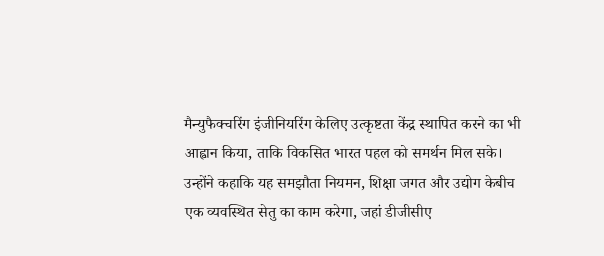मैन्युफैक्चरिंग इंजीनियरिंग केलिए उत्कृष्टता केंद्र स्थापित करने का भी आह्वान किया, ताकि विकसित भारत पहल को समर्थन मिल सके। उन्होंने कहाकि यह समझौता नियमन, शिक्षा जगत और उद्योग केबीच एक व्यवस्थित सेतु का काम करेगा, जहां डीजीसीए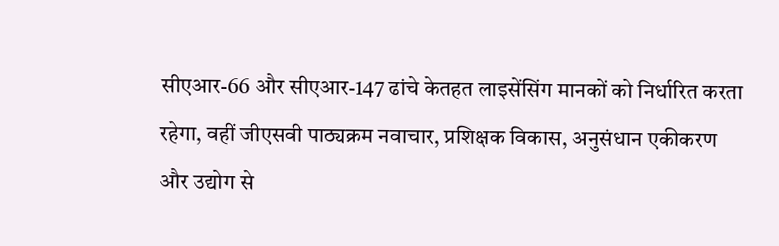सीएआर-66 और सीएआर-147 ढांचे केतहत लाइसेंसिंग मानकों को निर्धारित करता रहेगा, वहीं जीएसवी पाठ्यक्रम नवाचार, प्रशिक्षक विकास, अनुसंधान एकीकरण और उद्योग से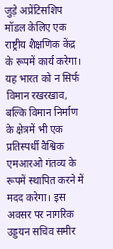जुड़े अप्रेंटिसशिप मॉडल केलिए एक राष्ट्रीय शैक्षणिक केंद्र के रूपमें कार्य करेगा। यह भारत को न सिर्फ विमान रखरखाव, बल्कि विमान निर्माण के क्षेत्रमें भी एक प्रतिस्पर्धी वैश्विक एमआरओ गंतव्य के रूपमें स्थापित करने में मदद करेगा। इस अवसर पर नागरिक उड्डयन सचिव समीर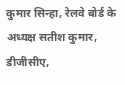कुमार सिन्हा, रेलवे बोर्ड के अध्यक्ष सतीश कुमार, डीजीसीए,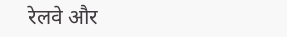रेलवे और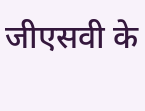जीएसवी के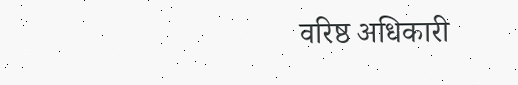वरिष्ठ अधिकारी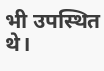भी उपस्थित थे।